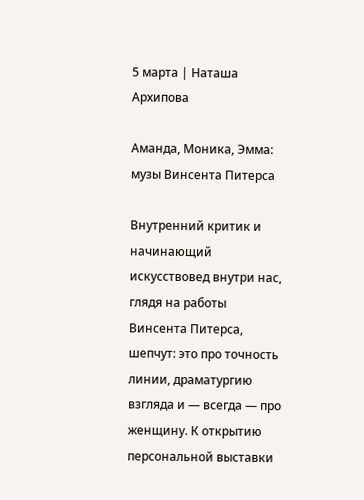5 марта | Наташа Архипова

Аманда, Моника, Эмма: музы Винсента Питерса

Внутренний критик и начинающий искусствовед внутри нас, глядя на работы Винсента Питерса, шепчут: это про точность линии, драматургию взгляда и — всегда — про женщину. К открытию персональной выставки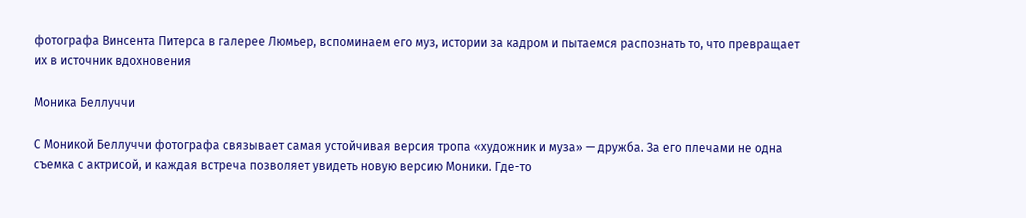фотографа Винсента Питерса в галерее Люмьер, вспоминаем его муз, истории за кадром и пытаемся распознать то, что превращает их в источник вдохновения

Моника Беллуччи

С Моникой Беллуччи фотографа связывает самая устойчивая версия тропа «художник и муза» — дружба. За его плечами не одна съемка с актрисой, и каждая встреча позволяет увидеть новую версию Моники. Где-то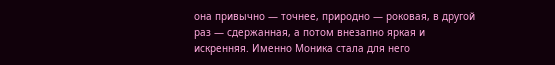она привычно — точнее, природно — роковая, в другой раз — сдержанная, а потом внезапно яркая и искренняя. Именно Моника стала для него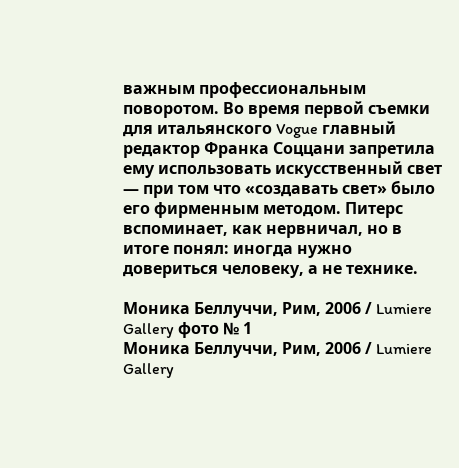важным профессиональным поворотом. Во время первой съемки для итальянского Vogue главный редактор Франка Соццани запретила ему использовать искусственный свет — при том что «создавать свет» было его фирменным методом. Питерс вспоминает, как нервничал, но в итоге понял: иногда нужно довериться человеку, а не технике.

Моника Беллуччи, Рим, 2006 / Lumiere Gallery фото № 1
Моника Беллуччи, Рим, 2006 / Lumiere Gallery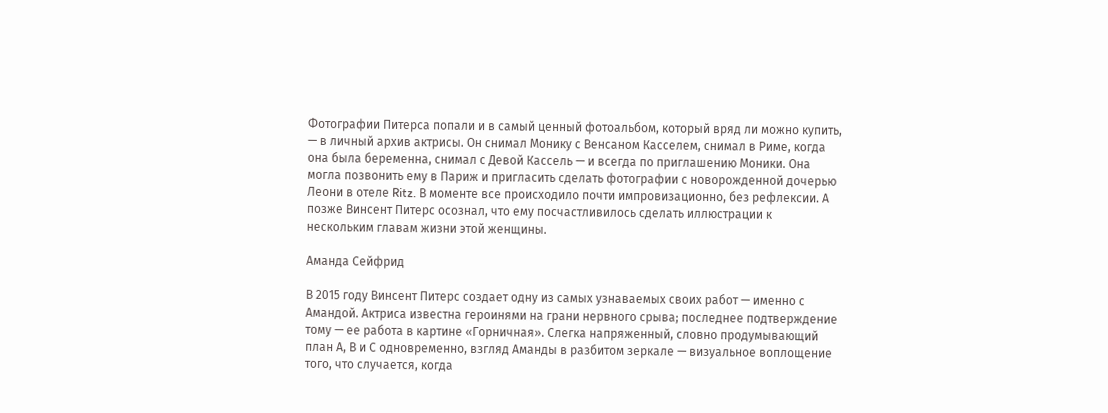Фотографии Питерса попали и в самый ценный фотоальбом, который вряд ли можно купить, — в личный архив актрисы. Он снимал Монику с Венсаном Касселем, снимал в Риме, когда она была беременна, снимал с Девой Кассель — и всегда по приглашению Моники. Она могла позвонить ему в Париж и пригласить сделать фотографии с новорожденной дочерью Леони в отеле Ritz. В моменте все происходило почти импровизационно, без рефлексии. А позже Винсент Питерс осознал, что ему посчастливилось сделать иллюстрации к нескольким главам жизни этой женщины.

Аманда Сейфрид

В 2015 году Винсент Питерс создает одну из самых узнаваемых своих работ — именно с Амандой. Актриса известна героинями на грани нервного срыва; последнее подтверждение тому — ее работа в картине «Горничная». Слегка напряженный, словно продумывающий план А, В и С одновременно, взгляд Аманды в разбитом зеркале — визуальное воплощение того, что случается, когда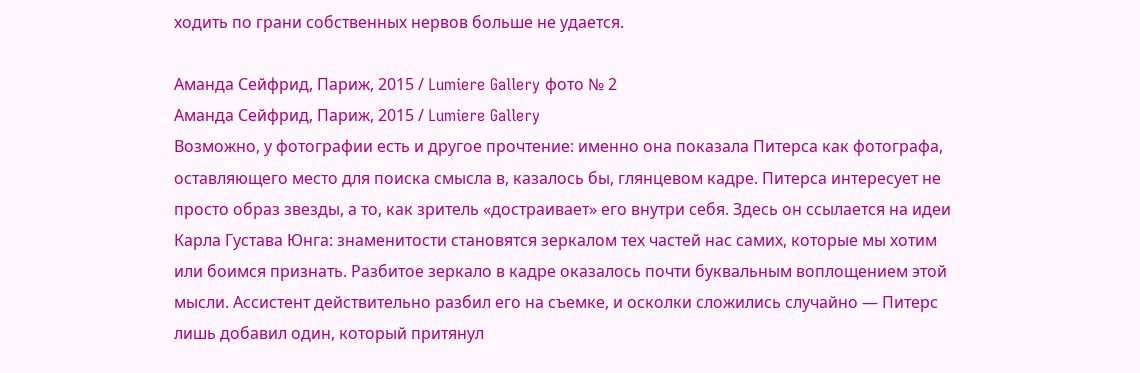ходить по грани собственных нервов больше не удается.

Аманда Сейфрид, Париж, 2015 / Lumiere Gallery фото № 2
Аманда Сейфрид, Париж, 2015 / Lumiere Gallery
Возможно, у фотографии есть и другое прочтение: именно она показала Питерса как фотографа, оставляющего место для поиска смысла в, казалось бы, глянцевом кадре. Питерса интересует не просто образ звезды, а то, как зритель «достраивает» его внутри себя. Здесь он ссылается на идеи Карла Густава Юнга: знаменитости становятся зеркалом тех частей нас самих, которые мы хотим или боимся признать. Разбитое зеркало в кадре оказалось почти буквальным воплощением этой мысли. Ассистент действительно разбил его на съемке, и осколки сложились случайно — Питерс лишь добавил один, который притянул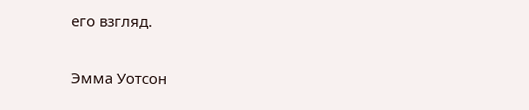его взгляд.

Эмма Уотсон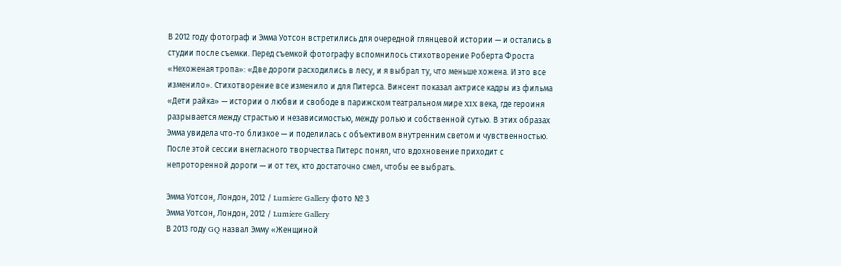В 2012 году фотограф и Эмма Уотсон встретились для очередной глянцевой истории — и остались в студии после съемки. Перед съемкой фотографу вспомнилось стихотворение Роберта Фроста «Нехоженая тропа»: «Две дороги расходились в лесу, и я выбрал ту, что меньше хожена. И это все изменило». Стихотворение все изменило и для Питерса. Винсент показал актрисе кадры из фильма «Дети райка» — истории о любви и свободе в парижском театральном мире XIX века, где героиня разрывается между страстью и независимостью, между ролью и собственной сутью. В этих образах Эмма увидела что-то близкое — и поделилась с объективом внутренним светом и чувственностью. После этой сессии внегласного творчества Питерс понял, что вдохновение приходит с непроторенной дороги — и от тех, кто достаточно смел, чтобы ее выбрать.

Эмма Уотсон, Лондон, 2012 / Lumiere Gallery фото № 3
Эмма Уотсон, Лондон, 2012 / Lumiere Gallery
В 2013 году GQ назвал Эмму «Женщиной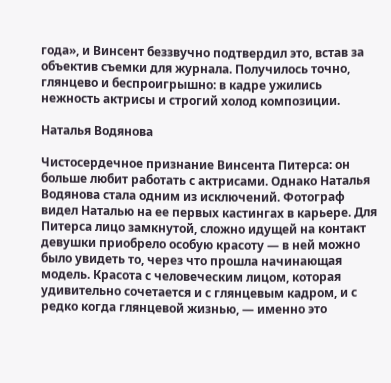года», и Винсент беззвучно подтвердил это, встав за объектив съемки для журнала. Получилось точно, глянцево и беспроигрышно: в кадре ужились нежность актрисы и строгий холод композиции.

Наталья Водянова

Чистосердечное признание Винсента Питерса: он больше любит работать с актрисами. Однако Наталья Водянова стала одним из исключений. Фотограф видел Наталью на ее первых кастингах в карьере. Для Питерса лицо замкнутой, сложно идущей на контакт девушки приобрело особую красоту — в ней можно было увидеть то, через что прошла начинающая модель. Красота с человеческим лицом, которая удивительно сочетается и с глянцевым кадром, и с редко когда глянцевой жизнью, — именно это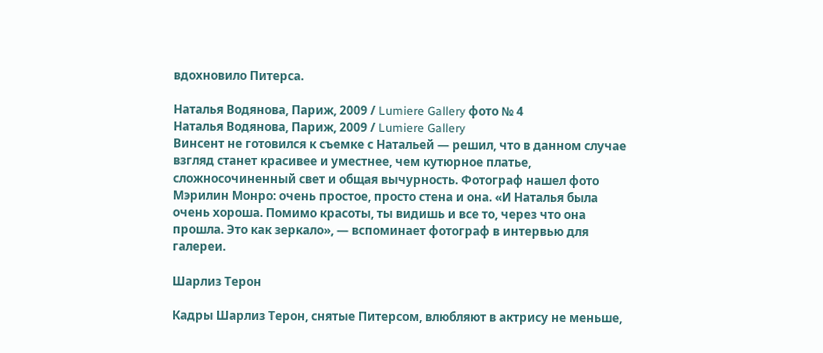вдохновило Питерса.

Наталья Водянова, Париж, 2009 / Lumiere Gallery фото № 4
Наталья Водянова, Париж, 2009 / Lumiere Gallery
Винсент не готовился к съемке с Натальей — решил, что в данном случае взгляд станет красивее и уместнее, чем кутюрное платье, сложносочиненный свет и общая вычурность. Фотограф нашел фото Мэрилин Монро: очень простое, просто стена и она. «И Наталья была очень хороша. Помимо красоты, ты видишь и все то, через что она прошла. Это как зеркало», — вспоминает фотограф в интервью для галереи.

Шарлиз Терон

Кадры Шарлиз Терон, снятые Питерсом, влюбляют в актрису не меньше,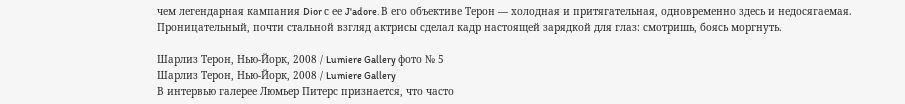чем легендарная кампания Dior с ее J'adore. В его объективе Терон — холодная и притягательная, одновременно здесь и недосягаемая. Проницательный, почти стальной взгляд актрисы сделал кадр настоящей зарядкой для глаз: смотришь, боясь моргнуть.

Шарлиз Терон, Нью-Йорк, 2008 / Lumiere Gallery фото № 5
Шарлиз Терон, Нью-Йорк, 2008 / Lumiere Gallery
В интервью галерее Люмьер Питерс признается, что часто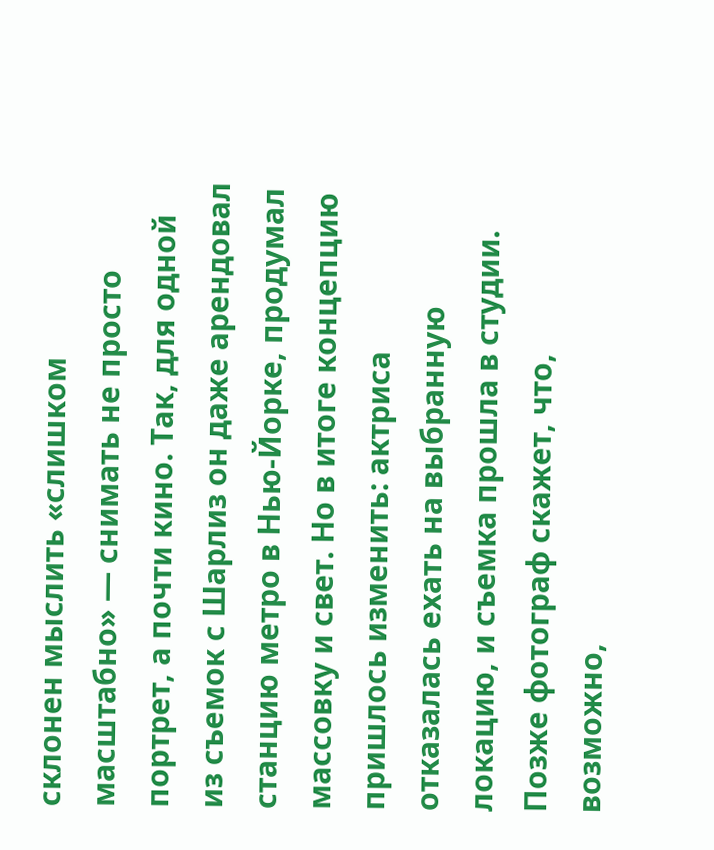склонен мыслить «слишком масштабно» — снимать не просто портрет, а почти кино. Так, для одной из съемок с Шарлиз он даже арендовал станцию метро в Нью-Йорке, продумал массовку и свет. Но в итоге концепцию пришлось изменить: актриса отказалась ехать на выбранную локацию, и съемка прошла в студии. Позже фотограф скажет, что, возможно,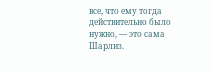все, что ему тогда действительно было нужно, — это сама Шарлиз.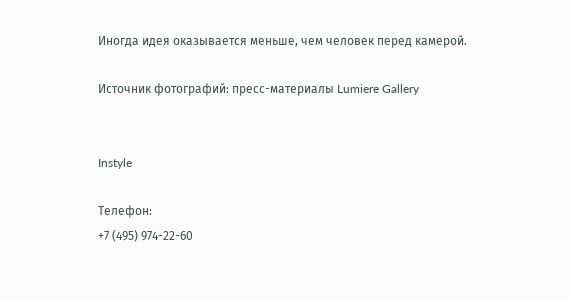Иногда идея оказывается меньше, чем человек перед камерой.

Источник фотографий: пресс-материалы Lumiere Gallery


Instyle

Телефон:
+7 (495) 974-22-60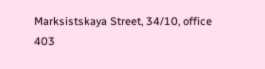Marksistskaya Street, 34/10, office 403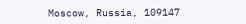Moscow, Russia, 109147